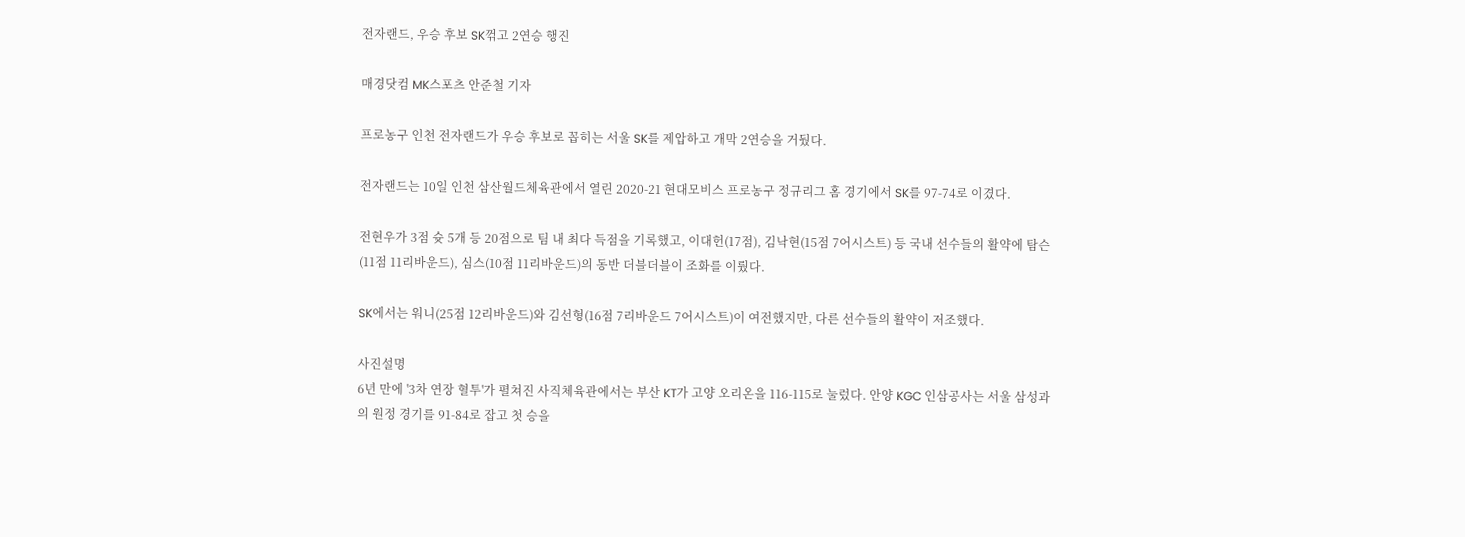전자랜드, 우승 후보 SK꺾고 2연승 행진

매경닷컴 MK스포츠 안준철 기자

프로농구 인천 전자랜드가 우승 후보로 꼽히는 서울 SK를 제압하고 개막 2연승을 거뒀다.

전자랜드는 10일 인천 삼산월드체육관에서 열린 2020-21 현대모비스 프로농구 정규리그 홈 경기에서 SK를 97-74로 이겼다.

전현우가 3점 슛 5개 등 20점으로 팀 내 최다 득점을 기록했고, 이대헌(17점), 김낙현(15점 7어시스트) 등 국내 선수들의 활약에 탐슨(11점 11리바운드), 심스(10점 11리바운드)의 동반 더블더블이 조화를 이뤘다.

SK에서는 워니(25점 12리바운드)와 김선형(16점 7리바운드 7어시스트)이 여전했지만, 다른 선수들의 활약이 저조했다.

사진설명
6년 만에 '3차 연장 혈투'가 펼쳐진 사직체육관에서는 부산 KT가 고양 오리온을 116-115로 눌렀다. 안양 KGC 인삼공사는 서울 삼성과의 원정 경기를 91-84로 잡고 첫 승을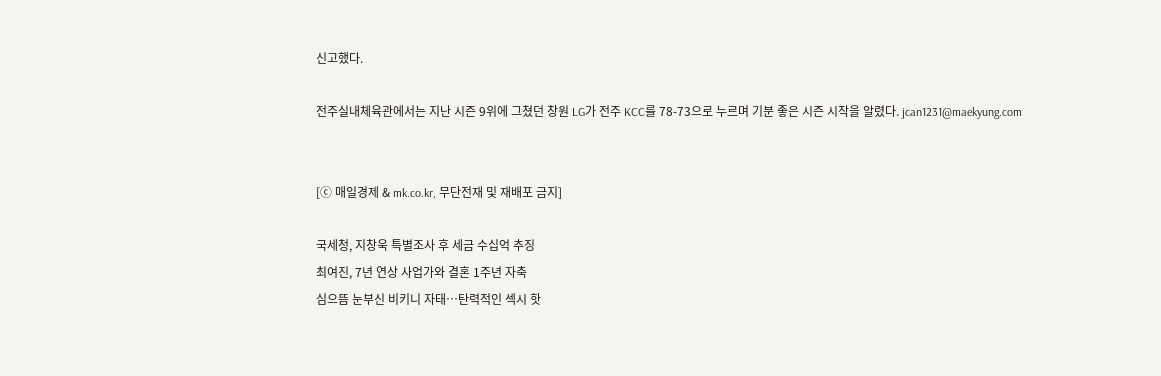신고했다.

전주실내체육관에서는 지난 시즌 9위에 그쳤던 창원 LG가 전주 KCC를 78-73으로 누르며 기분 좋은 시즌 시작을 알렸다. jcan1231@maekyung.com


[ⓒ 매일경제 & mk.co.kr, 무단전재 및 재배포 금지]

국세청, 지창욱 특별조사 후 세금 수십억 추징
최여진, 7년 연상 사업가와 결혼 1주년 자축
심으뜸 눈부신 비키니 자태…탄력적인 섹시 핫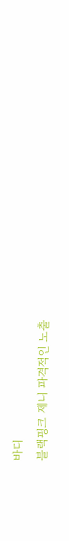바디
블랙핑크 제니 파격적인 노출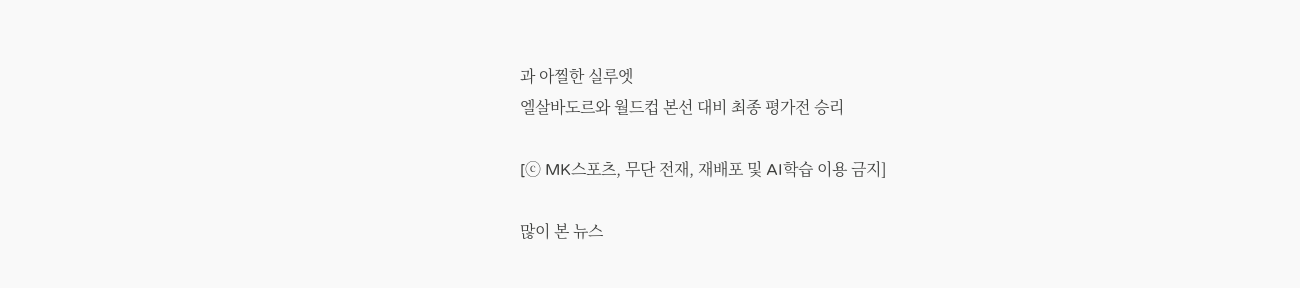과 아찔한 실루엣
엘살바도르와 월드컵 본선 대비 최종 평가전 승리

[ⓒ MK스포츠, 무단 전재, 재배포 및 AI학습 이용 금지]

많이 본 뉴스